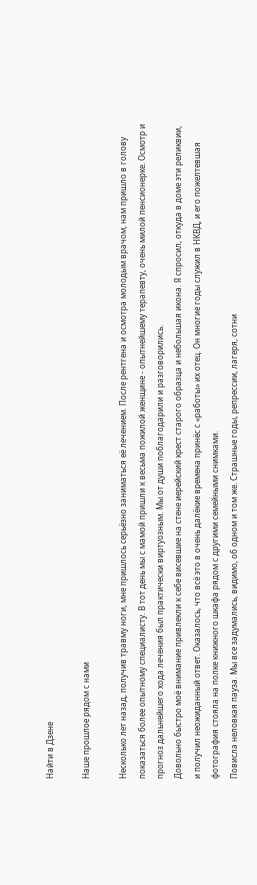Найти в Дзене

Наше прошлое рядом с нами

Несколько лет назад, получив травму ноги, мне пришлось серьёзно заниматься её лечением. После рентгена и осмотра молодым врачом, нам пришло в голову показаться более опытному специалисту. В тот день мы с мамой пришли к весьма пожилой женщине - опытнейшему терапевту, очень милой пенсионерке. Осмотр и прогноз дальнейшего хода лечения был практически виртуозным. Мы от души поблагодарили и разговорились.
Довольно быстро моё внимание привлекли к себе висевшие на стене иерейский крест старого образца и небольшая икона. Я спросил, откуда в доме эти реликвии, и получил неожиданный ответ. Оказалось, что всё это в очень далёкие времена принёс с «работы» их отец. Он многие годы служил в НКВД, и его пожелтевшая фотография стояла на полке книжного шкафа рядом с другими семейными снимками.
Повисла неловкая пауза. Мы все задумались, видимо, об одном и том же. Страшные годы, репрессии, лагеря, сотни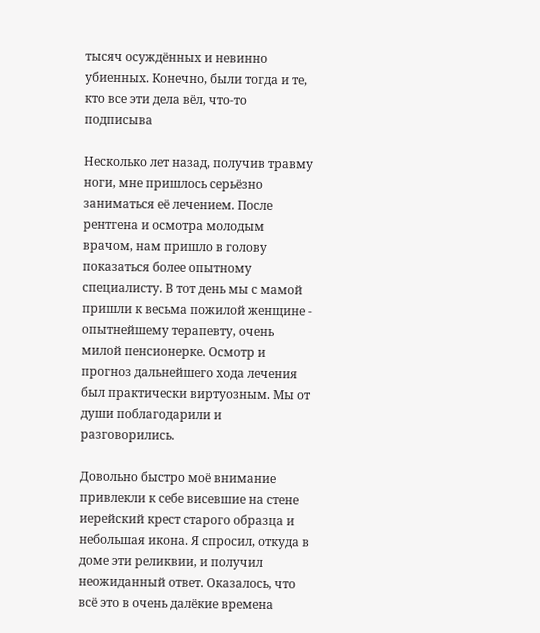тысяч осуждённых и невинно убиенных. Конечно, были тогда и те, кто все эти дела вёл, что-то подписыва

Несколько лет назад, получив травму ноги, мне пришлось серьёзно заниматься её лечением. После рентгена и осмотра молодым врачом, нам пришло в голову показаться более опытному специалисту. В тот день мы с мамой пришли к весьма пожилой женщине - опытнейшему терапевту, очень милой пенсионерке. Осмотр и прогноз дальнейшего хода лечения был практически виртуозным. Мы от души поблагодарили и разговорились.

Довольно быстро моё внимание привлекли к себе висевшие на стене иерейский крест старого образца и небольшая икона. Я спросил, откуда в доме эти реликвии, и получил неожиданный ответ. Оказалось, что всё это в очень далёкие времена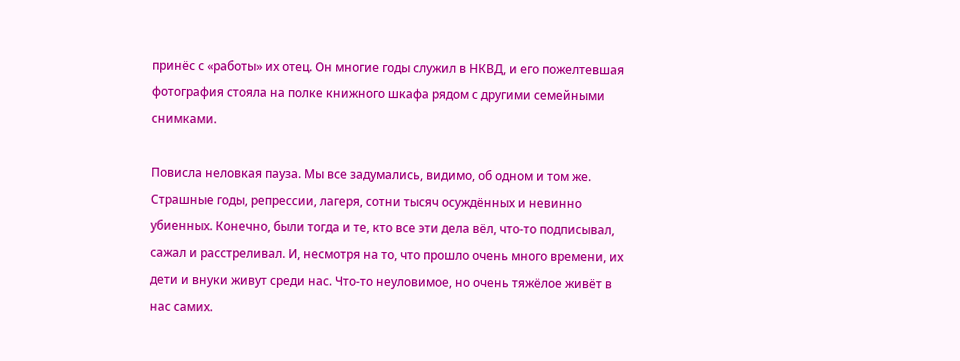принёс с «работы» их отец. Он многие годы служил в НКВД, и его пожелтевшая фотография стояла на полке книжного шкафа рядом с другими семейными снимками.

Повисла неловкая пауза. Мы все задумались, видимо, об одном и том же. Страшные годы, репрессии, лагеря, сотни тысяч осуждённых и невинно убиенных. Конечно, были тогда и те, кто все эти дела вёл, что-то подписывал, сажал и расстреливал. И, несмотря на то, что прошло очень много времени, их дети и внуки живут среди нас. Что-то неуловимое, но очень тяжёлое живёт в нас самих.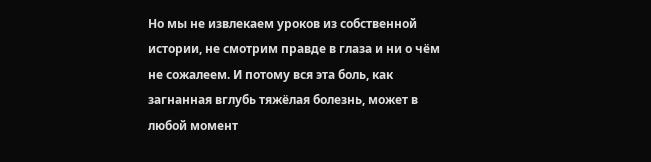Но мы не извлекаем уроков из собственной истории, не смотрим правде в глаза и ни о чём не сожалеем. И потому вся эта боль, как загнанная вглубь тяжёлая болезнь, может в любой момент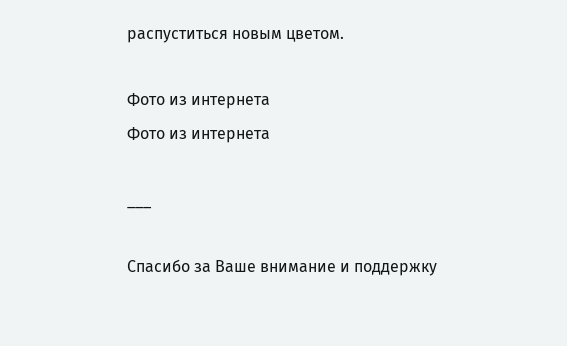распуститься новым цветом.

Фото из интернета
Фото из интернета

___

Спасибо за Ваше внимание и поддержку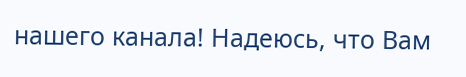нашего канала! Надеюсь, что Вам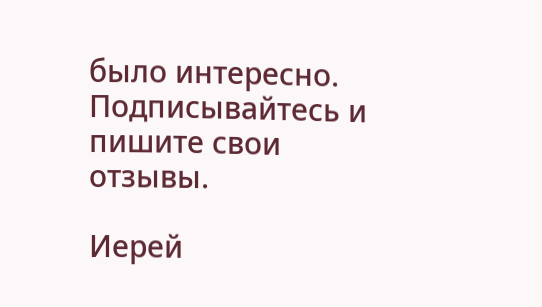было интересно. Подписывайтесь и пишите свои отзывы.

Иерей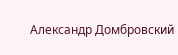Александр Домбровский